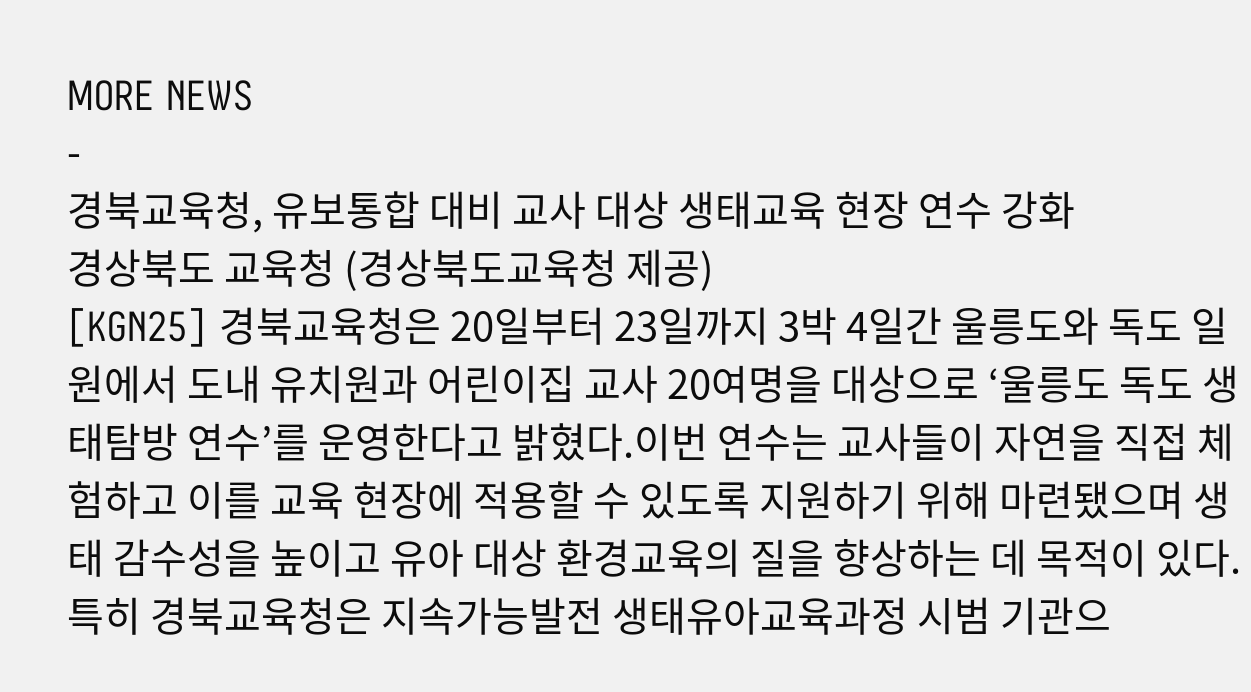MORE NEWS
-
경북교육청, 유보통합 대비 교사 대상 생태교육 현장 연수 강화
경상북도 교육청 (경상북도교육청 제공)
[KGN25] 경북교육청은 20일부터 23일까지 3박 4일간 울릉도와 독도 일원에서 도내 유치원과 어린이집 교사 20여명을 대상으로 ‘울릉도 독도 생태탐방 연수’를 운영한다고 밝혔다.이번 연수는 교사들이 자연을 직접 체험하고 이를 교육 현장에 적용할 수 있도록 지원하기 위해 마련됐으며 생태 감수성을 높이고 유아 대상 환경교육의 질을 향상하는 데 목적이 있다.특히 경북교육청은 지속가능발전 생태유아교육과정 시범 기관으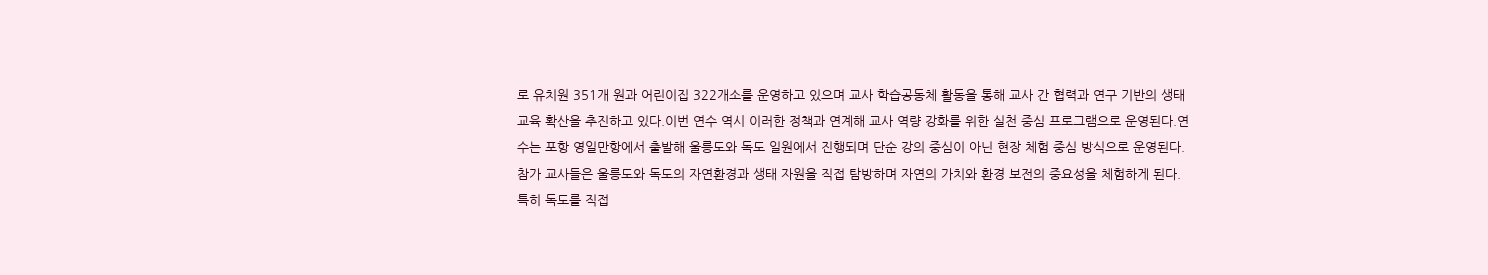로 유치원 351개 원과 어린이집 322개소를 운영하고 있으며 교사 학습공동체 활동을 통해 교사 간 협력과 연구 기반의 생태교육 확산을 추진하고 있다.이번 연수 역시 이러한 정책과 연계해 교사 역량 강화를 위한 실천 중심 프로그램으로 운영된다.연수는 포항 영일만항에서 출발해 울릉도와 독도 일원에서 진행되며 단순 강의 중심이 아닌 현장 체험 중심 방식으로 운영된다.참가 교사들은 울릉도와 독도의 자연환경과 생태 자원을 직접 탐방하며 자연의 가치와 환경 보전의 중요성을 체험하게 된다.특히 독도를 직접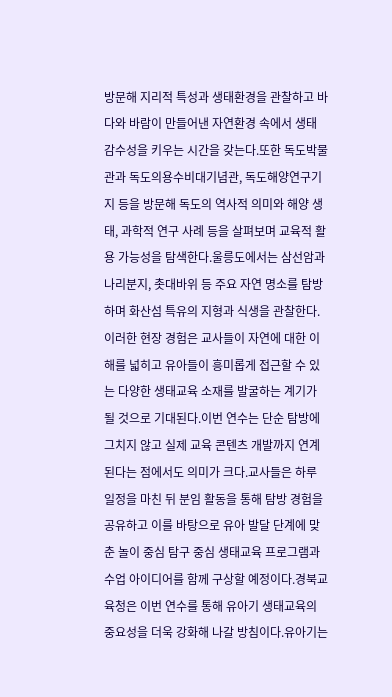방문해 지리적 특성과 생태환경을 관찰하고 바다와 바람이 만들어낸 자연환경 속에서 생태 감수성을 키우는 시간을 갖는다.또한 독도박물관과 독도의용수비대기념관, 독도해양연구기지 등을 방문해 독도의 역사적 의미와 해양 생태, 과학적 연구 사례 등을 살펴보며 교육적 활용 가능성을 탐색한다.울릉도에서는 삼선암과 나리분지, 촛대바위 등 주요 자연 명소를 탐방하며 화산섬 특유의 지형과 식생을 관찰한다.이러한 현장 경험은 교사들이 자연에 대한 이해를 넓히고 유아들이 흥미롭게 접근할 수 있는 다양한 생태교육 소재를 발굴하는 계기가 될 것으로 기대된다.이번 연수는 단순 탐방에 그치지 않고 실제 교육 콘텐츠 개발까지 연계된다는 점에서도 의미가 크다.교사들은 하루 일정을 마친 뒤 분임 활동을 통해 탐방 경험을 공유하고 이를 바탕으로 유아 발달 단계에 맞춘 놀이 중심 탐구 중심 생태교육 프로그램과 수업 아이디어를 함께 구상할 예정이다.경북교육청은 이번 연수를 통해 유아기 생태교육의 중요성을 더욱 강화해 나갈 방침이다.유아기는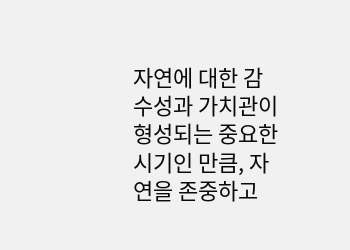자연에 대한 감수성과 가치관이 형성되는 중요한 시기인 만큼, 자연을 존중하고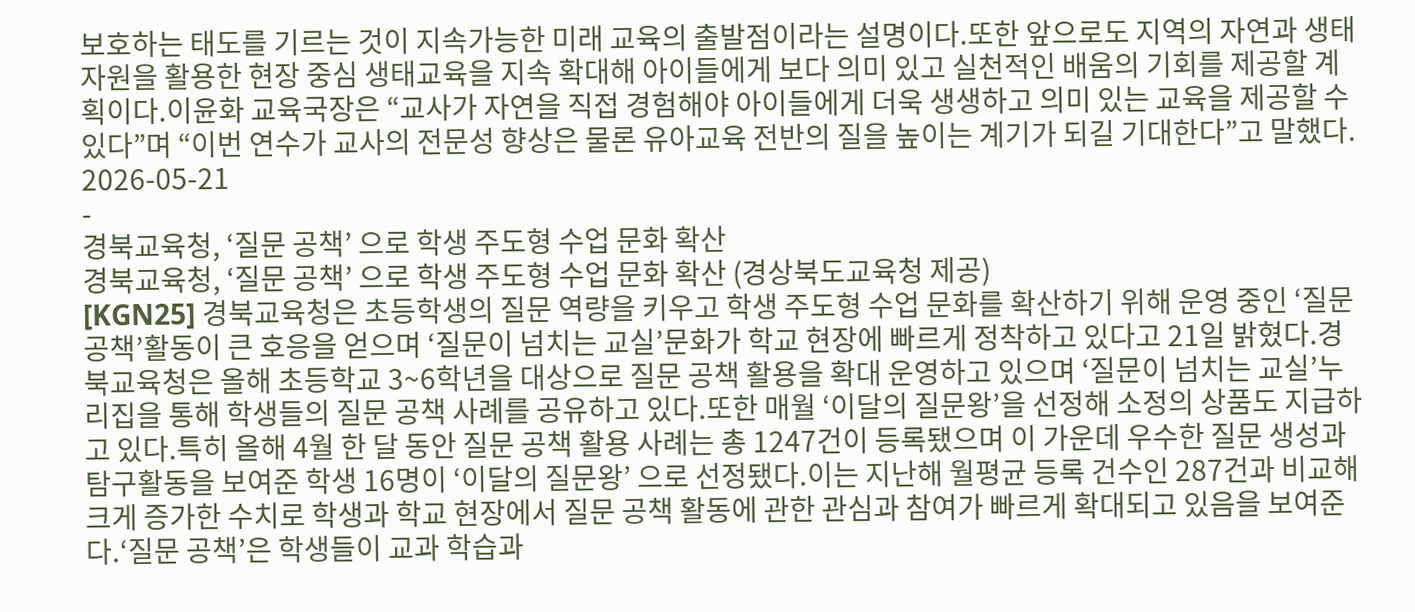보호하는 태도를 기르는 것이 지속가능한 미래 교육의 출발점이라는 설명이다.또한 앞으로도 지역의 자연과 생태 자원을 활용한 현장 중심 생태교육을 지속 확대해 아이들에게 보다 의미 있고 실천적인 배움의 기회를 제공할 계획이다.이윤화 교육국장은 “교사가 자연을 직접 경험해야 아이들에게 더욱 생생하고 의미 있는 교육을 제공할 수 있다”며 “이번 연수가 교사의 전문성 향상은 물론 유아교육 전반의 질을 높이는 계기가 되길 기대한다”고 말했다.
2026-05-21
-
경북교육청, ‘질문 공책’ 으로 학생 주도형 수업 문화 확산
경북교육청, ‘질문 공책’ 으로 학생 주도형 수업 문화 확산 (경상북도교육청 제공)
[KGN25] 경북교육청은 초등학생의 질문 역량을 키우고 학생 주도형 수업 문화를 확산하기 위해 운영 중인 ‘질문 공책’활동이 큰 호응을 얻으며 ‘질문이 넘치는 교실’문화가 학교 현장에 빠르게 정착하고 있다고 21일 밝혔다.경북교육청은 올해 초등학교 3~6학년을 대상으로 질문 공책 활용을 확대 운영하고 있으며 ‘질문이 넘치는 교실’누리집을 통해 학생들의 질문 공책 사례를 공유하고 있다.또한 매월 ‘이달의 질문왕’을 선정해 소정의 상품도 지급하고 있다.특히 올해 4월 한 달 동안 질문 공책 활용 사례는 총 1247건이 등록됐으며 이 가운데 우수한 질문 생성과 탐구활동을 보여준 학생 16명이 ‘이달의 질문왕’ 으로 선정됐다.이는 지난해 월평균 등록 건수인 287건과 비교해 크게 증가한 수치로 학생과 학교 현장에서 질문 공책 활동에 관한 관심과 참여가 빠르게 확대되고 있음을 보여준다.‘질문 공책’은 학생들이 교과 학습과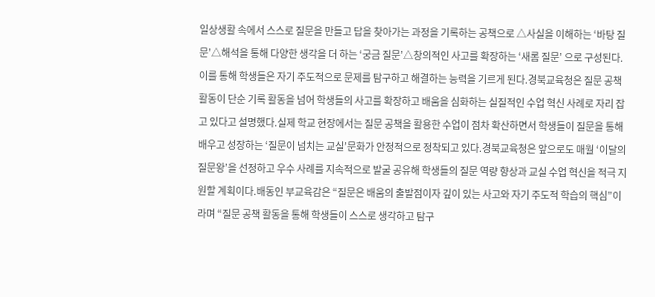일상생활 속에서 스스로 질문을 만들고 답을 찾아가는 과정을 기록하는 공책으로 △사실을 이해하는 ‘바탕 질문’△해석을 통해 다양한 생각을 더 하는 ‘궁금 질문’△창의적인 사고를 확장하는 ‘새롬 질문’ 으로 구성된다.이를 통해 학생들은 자기 주도적으로 문제를 탐구하고 해결하는 능력을 기르게 된다.경북교육청은 질문 공책 활동이 단순 기록 활동을 넘어 학생들의 사고를 확장하고 배움을 심화하는 실질적인 수업 혁신 사례로 자리 잡고 있다고 설명했다.실제 학교 현장에서는 질문 공책을 활용한 수업이 점차 확산하면서 학생들이 질문을 통해 배우고 성장하는 ‘질문이 넘치는 교실’문화가 안정적으로 정착되고 있다.경북교육청은 앞으로도 매월 ‘이달의 질문왕’을 선정하고 우수 사례를 지속적으로 발굴 공유해 학생들의 질문 역량 향상과 교실 수업 혁신을 적극 지원할 계획이다.배동인 부교육감은 “질문은 배움의 출발점이자 깊이 있는 사고와 자기 주도적 학습의 핵심”이라며 “질문 공책 활동을 통해 학생들이 스스로 생각하고 탐구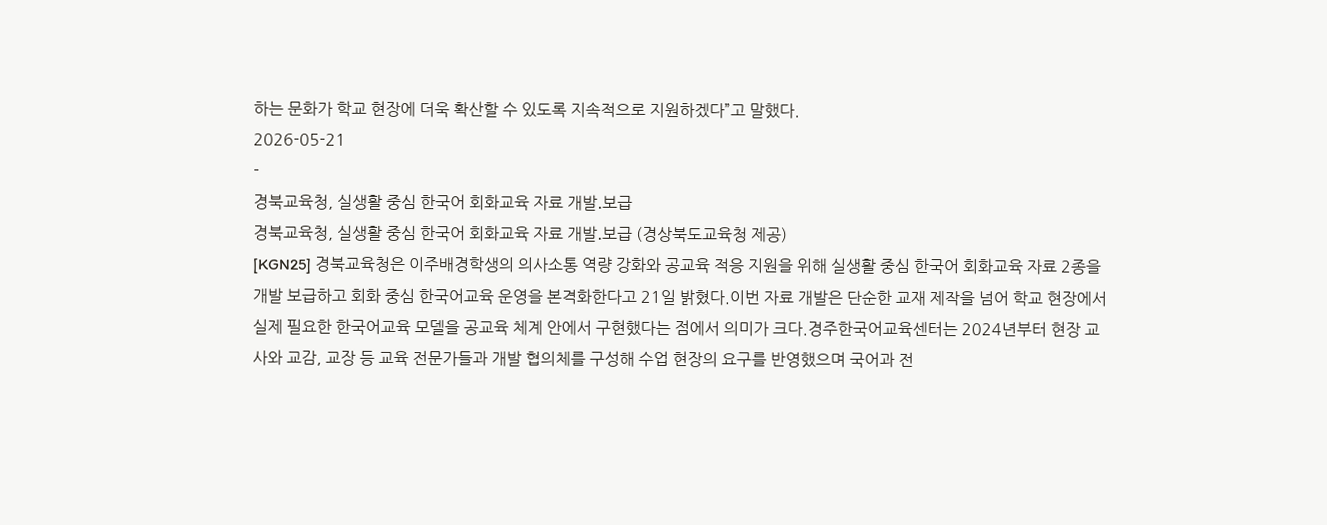하는 문화가 학교 현장에 더욱 확산할 수 있도록 지속적으로 지원하겠다”고 말했다.
2026-05-21
-
경북교육청, 실생활 중심 한국어 회화교육 자료 개발․보급
경북교육청, 실생활 중심 한국어 회화교육 자료 개발․보급 (경상북도교육청 제공)
[KGN25] 경북교육청은 이주배경학생의 의사소통 역량 강화와 공교육 적응 지원을 위해 실생활 중심 한국어 회화교육 자료 2종을 개발 보급하고 회화 중심 한국어교육 운영을 본격화한다고 21일 밝혔다.이번 자료 개발은 단순한 교재 제작을 넘어 학교 현장에서 실제 필요한 한국어교육 모델을 공교육 체계 안에서 구현했다는 점에서 의미가 크다.경주한국어교육센터는 2024년부터 현장 교사와 교감, 교장 등 교육 전문가들과 개발 협의체를 구성해 수업 현장의 요구를 반영했으며 국어과 전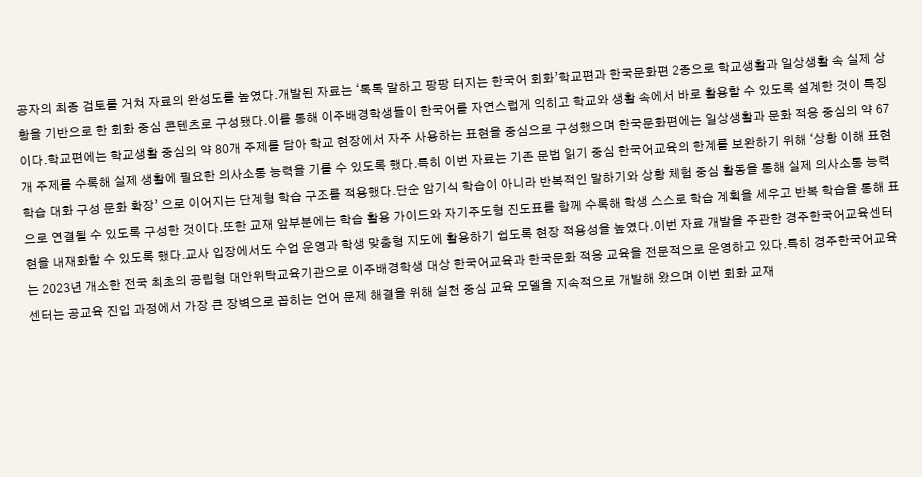공자의 최종 검토를 거쳐 자료의 완성도를 높였다.개발된 자료는 ‘톡톡 말하고 팡팡 터지는 한국어 회화’학교편과 한국문화편 2종으로 학교생활과 일상생활 속 실제 상황을 기반으로 한 회화 중심 콘텐츠로 구성됐다.이를 통해 이주배경학생들이 한국어를 자연스럽게 익히고 학교와 생활 속에서 바로 활용할 수 있도록 설계한 것이 특징이다.학교편에는 학교생활 중심의 약 80개 주제를 담아 학교 현장에서 자주 사용하는 표현을 중심으로 구성했으며 한국문화편에는 일상생활과 문화 적응 중심의 약 67개 주제를 수록해 실제 생활에 필요한 의사소통 능력을 기를 수 있도록 했다.특히 이번 자료는 기존 문법 읽기 중심 한국어교육의 한계를 보완하기 위해 ‘상황 이해 표현 학습 대화 구성 문화 확장’ 으로 이어지는 단계형 학습 구조를 적용했다.단순 암기식 학습이 아니라 반복적인 말하기와 상황 체험 중심 활동을 통해 실제 의사소통 능력으로 연결될 수 있도록 구성한 것이다.또한 교재 앞부분에는 학습 활용 가이드와 자기주도형 진도표를 함께 수록해 학생 스스로 학습 계획을 세우고 반복 학습을 통해 표현을 내재화할 수 있도록 했다.교사 입장에서도 수업 운영과 학생 맞춤형 지도에 활용하기 쉽도록 현장 적용성을 높였다.이번 자료 개발을 주관한 경주한국어교육센터는 2023년 개소한 전국 최초의 공립형 대안위탁교육기관으로 이주배경학생 대상 한국어교육과 한국문화 적응 교육을 전문적으로 운영하고 있다.특히 경주한국어교육센터는 공교육 진입 과정에서 가장 큰 장벽으로 꼽히는 언어 문제 해결을 위해 실천 중심 교육 모델을 지속적으로 개발해 왔으며 이번 회화 교재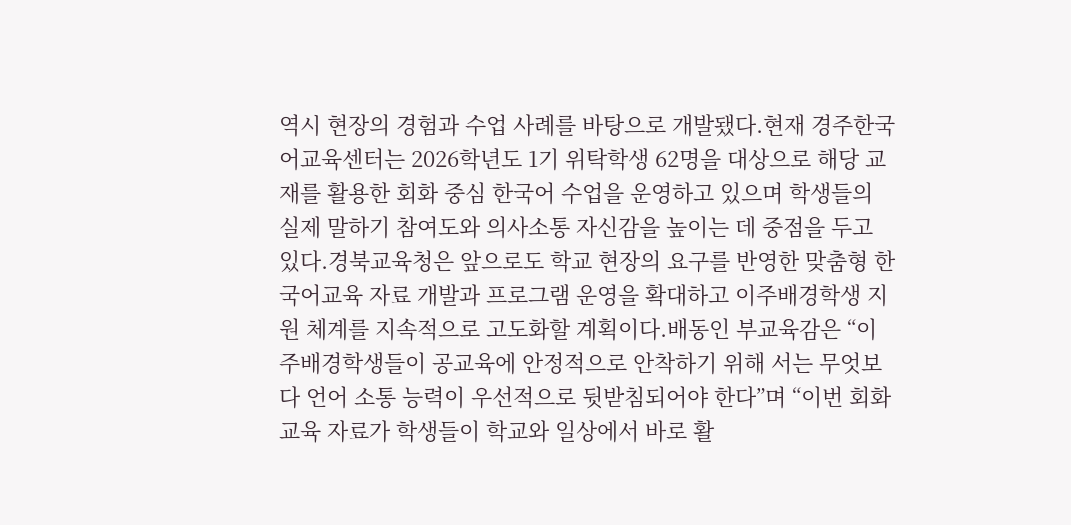역시 현장의 경험과 수업 사례를 바탕으로 개발됐다.현재 경주한국어교육센터는 2026학년도 1기 위탁학생 62명을 대상으로 해당 교재를 활용한 회화 중심 한국어 수업을 운영하고 있으며 학생들의 실제 말하기 참여도와 의사소통 자신감을 높이는 데 중점을 두고 있다.경북교육청은 앞으로도 학교 현장의 요구를 반영한 맞춤형 한국어교육 자료 개발과 프로그램 운영을 확대하고 이주배경학생 지원 체계를 지속적으로 고도화할 계획이다.배동인 부교육감은 “이주배경학생들이 공교육에 안정적으로 안착하기 위해 서는 무엇보다 언어 소통 능력이 우선적으로 뒷받침되어야 한다”며 “이번 회화교육 자료가 학생들이 학교와 일상에서 바로 활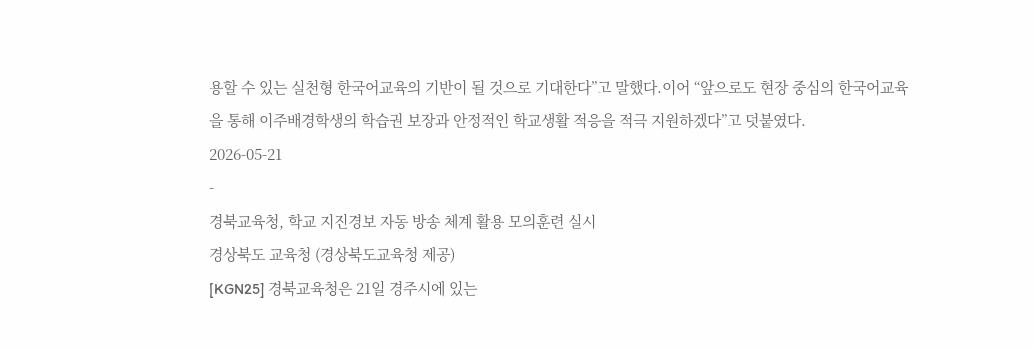용할 수 있는 실천형 한국어교육의 기반이 될 것으로 기대한다”고 말했다.이어 “앞으로도 현장 중심의 한국어교육을 통해 이주배경학생의 학습권 보장과 안정적인 학교생활 적응을 적극 지원하겠다”고 덧붙였다.
2026-05-21
-
경북교육청, 학교 지진경보 자동 방송 체계 활용 모의훈련 실시
경상북도 교육청 (경상북도교육청 제공)
[KGN25] 경북교육청은 21일 경주시에 있는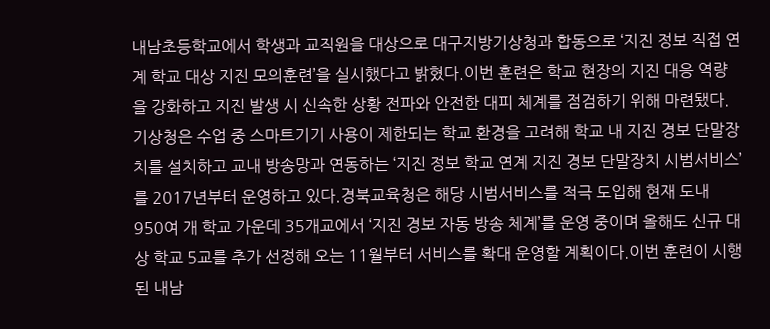내남초등학교에서 학생과 교직원을 대상으로 대구지방기상청과 합동으로 ‘지진 정보 직접 연계 학교 대상 지진 모의훈련’을 실시했다고 밝혔다.이번 훈련은 학교 현장의 지진 대응 역량을 강화하고 지진 발생 시 신속한 상황 전파와 안전한 대피 체계를 점검하기 위해 마련됐다.기상청은 수업 중 스마트기기 사용이 제한되는 학교 환경을 고려해 학교 내 지진 경보 단말장치를 설치하고 교내 방송망과 연동하는 ‘지진 정보 학교 연계 지진 경보 단말장치 시범서비스’를 2017년부터 운영하고 있다.경북교육청은 해당 시범서비스를 적극 도입해 현재 도내 950여 개 학교 가운데 35개교에서 ‘지진 경보 자동 방송 체계’를 운영 중이며 올해도 신규 대상 학교 5교를 추가 선정해 오는 11월부터 서비스를 확대 운영할 계획이다.이번 훈련이 시행된 내남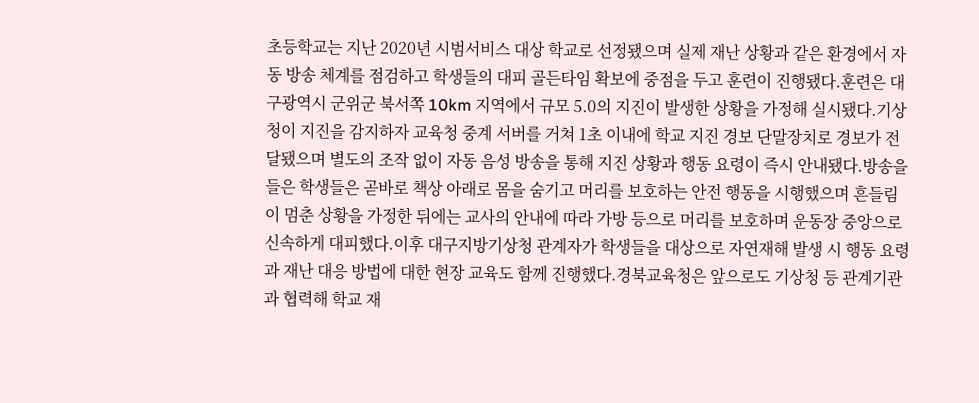초등학교는 지난 2020년 시범서비스 대상 학교로 선정됐으며 실제 재난 상황과 같은 환경에서 자동 방송 체계를 점검하고 학생들의 대피 골든타임 확보에 중점을 두고 훈련이 진행됐다.훈련은 대구광역시 군위군 북서쪽 10km 지역에서 규모 5.0의 지진이 발생한 상황을 가정해 실시됐다.기상청이 지진을 감지하자 교육청 중계 서버를 거쳐 1초 이내에 학교 지진 경보 단말장치로 경보가 전달됐으며 별도의 조작 없이 자동 음성 방송을 통해 지진 상황과 행동 요령이 즉시 안내됐다.방송을 들은 학생들은 곧바로 책상 아래로 몸을 숨기고 머리를 보호하는 안전 행동을 시행했으며 흔들림이 멈춘 상황을 가정한 뒤에는 교사의 안내에 따라 가방 등으로 머리를 보호하며 운동장 중앙으로 신속하게 대피했다.이후 대구지방기상청 관계자가 학생들을 대상으로 자연재해 발생 시 행동 요령과 재난 대응 방법에 대한 현장 교육도 함께 진행했다.경북교육청은 앞으로도 기상청 등 관계기관과 협력해 학교 재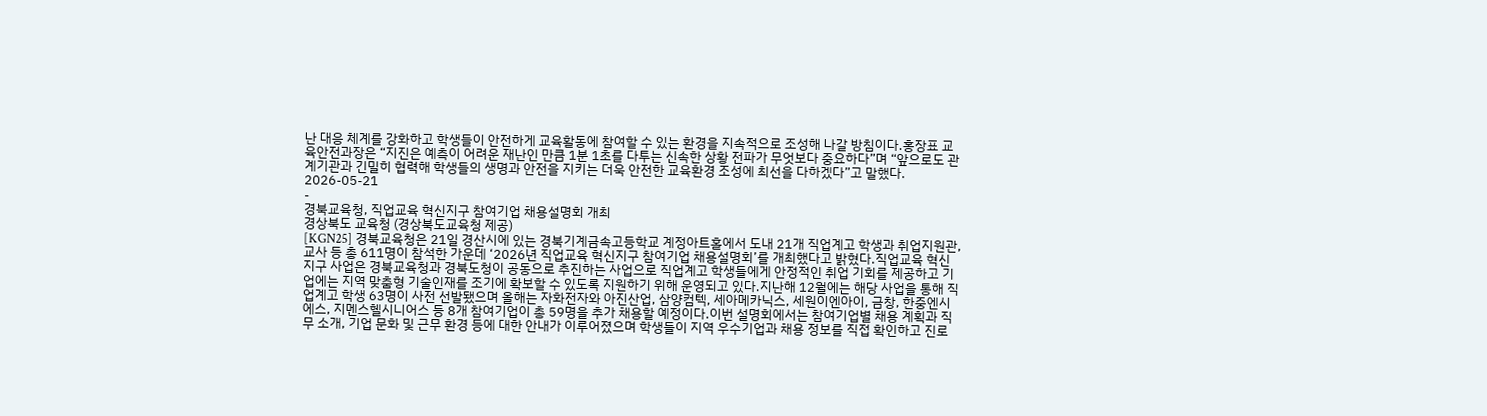난 대응 체계를 강화하고 학생들이 안전하게 교육활동에 참여할 수 있는 환경을 지속적으로 조성해 나갈 방침이다.홍장표 교육안전과장은 “지진은 예측이 어려운 재난인 만큼 1분 1초를 다투는 신속한 상황 전파가 무엇보다 중요하다”며 “앞으로도 관계기관과 긴밀히 협력해 학생들의 생명과 안전을 지키는 더욱 안전한 교육환경 조성에 최선을 다하겠다”고 말했다.
2026-05-21
-
경북교육청, 직업교육 혁신지구 참여기업 채용설명회 개최
경상북도 교육청 (경상북도교육청 제공)
[KGN25] 경북교육청은 21일 경산시에 있는 경북기계금속고등학교 계정아트홀에서 도내 21개 직업계고 학생과 취업지원관, 교사 등 총 611명이 참석한 가운데 ‘2026년 직업교육 혁신지구 참여기업 채용설명회’를 개최했다고 밝혔다.직업교육 혁신지구 사업은 경북교육청과 경북도청이 공동으로 추진하는 사업으로 직업계고 학생들에게 안정적인 취업 기회를 제공하고 기업에는 지역 맞춤형 기술인재를 조기에 확보할 수 있도록 지원하기 위해 운영되고 있다.지난해 12월에는 해당 사업을 통해 직업계고 학생 63명이 사전 선발됐으며 올해는 자화전자와 아진산업, 삼양컴텍, 세아메카닉스, 세원이엔아이, 금창, 한중엔시에스, 지멘스헬시니어스 등 8개 참여기업이 총 59명을 추가 채용할 예정이다.이번 설명회에서는 참여기업별 채용 계획과 직무 소개, 기업 문화 및 근무 환경 등에 대한 안내가 이루어졌으며 학생들이 지역 우수기업과 채용 정보를 직접 확인하고 진로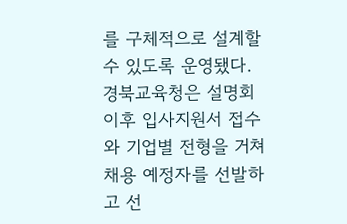를 구체적으로 설계할 수 있도록 운영됐다.경북교육청은 설명회 이후 입사지원서 접수와 기업별 전형을 거쳐 채용 예정자를 선발하고 선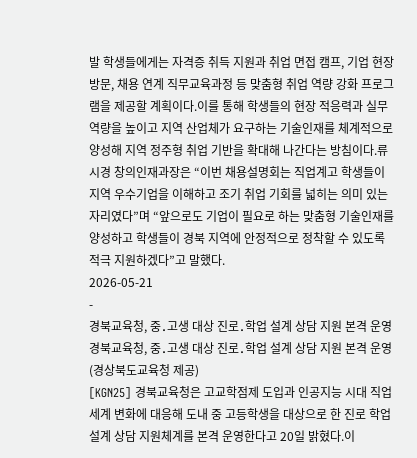발 학생들에게는 자격증 취득 지원과 취업 면접 캠프, 기업 현장 방문, 채용 연계 직무교육과정 등 맞춤형 취업 역량 강화 프로그램을 제공할 계획이다.이를 통해 학생들의 현장 적응력과 실무 역량을 높이고 지역 산업체가 요구하는 기술인재를 체계적으로 양성해 지역 정주형 취업 기반을 확대해 나간다는 방침이다.류시경 창의인재과장은 “이번 채용설명회는 직업계고 학생들이 지역 우수기업을 이해하고 조기 취업 기회를 넓히는 의미 있는 자리였다”며 “앞으로도 기업이 필요로 하는 맞춤형 기술인재를 양성하고 학생들이 경북 지역에 안정적으로 정착할 수 있도록 적극 지원하겠다”고 말했다.
2026-05-21
-
경북교육청, 중․고생 대상 진로․학업 설계 상담 지원 본격 운영
경북교육청, 중․고생 대상 진로․학업 설계 상담 지원 본격 운영 (경상북도교육청 제공)
[KGN25] 경북교육청은 고교학점제 도입과 인공지능 시대 직업 세계 변화에 대응해 도내 중 고등학생을 대상으로 한 진로 학업 설계 상담 지원체계를 본격 운영한다고 20일 밝혔다.이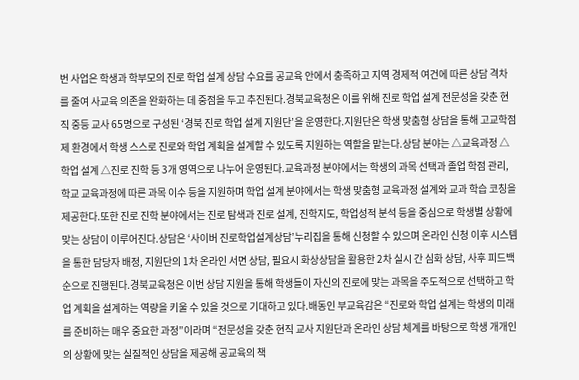번 사업은 학생과 학부모의 진로 학업 설계 상담 수요를 공교육 안에서 충족하고 지역 경제적 여건에 따른 상담 격차를 줄여 사교육 의존을 완화하는 데 중점을 두고 추진된다.경북교육청은 이를 위해 진로 학업 설계 전문성을 갖춘 현직 중등 교사 65명으로 구성된 ‘경북 진로 학업 설계 지원단’을 운영한다.지원단은 학생 맞춤형 상담을 통해 고교학점제 환경에서 학생 스스로 진로와 학업 계획을 설계할 수 있도록 지원하는 역할을 맡는다.상담 분야는 △교육과정 △학업 설계 △진로 진학 등 3개 영역으로 나누어 운영된다.교육과정 분야에서는 학생의 과목 선택과 졸업 학점 관리, 학교 교육과정에 따른 과목 이수 등을 지원하며 학업 설계 분야에서는 학생 맞춤형 교육과정 설계와 교과 학습 코칭을 제공한다.또한 진로 진학 분야에서는 진로 탐색과 진로 설계, 진학지도, 학업성적 분석 등을 중심으로 학생별 상황에 맞는 상담이 이루어진다.상담은 ‘사이버 진로학업설계상담’누리집을 통해 신청할 수 있으며 온라인 신청 이후 시스템을 통한 담당자 배정, 지원단의 1차 온라인 서면 상담, 필요시 화상상담을 활용한 2차 실시 간 심화 상담, 사후 피드백 순으로 진행된다.경북교육청은 이번 상담 지원을 통해 학생들이 자신의 진로에 맞는 과목을 주도적으로 선택하고 학업 계획을 설계하는 역량을 키울 수 있을 것으로 기대하고 있다.배동인 부교육감은 “진로와 학업 설계는 학생의 미래를 준비하는 매우 중요한 과정”이라며 “전문성을 갖춘 현직 교사 지원단과 온라인 상담 체계를 바탕으로 학생 개개인의 상황에 맞는 실질적인 상담을 제공해 공교육의 책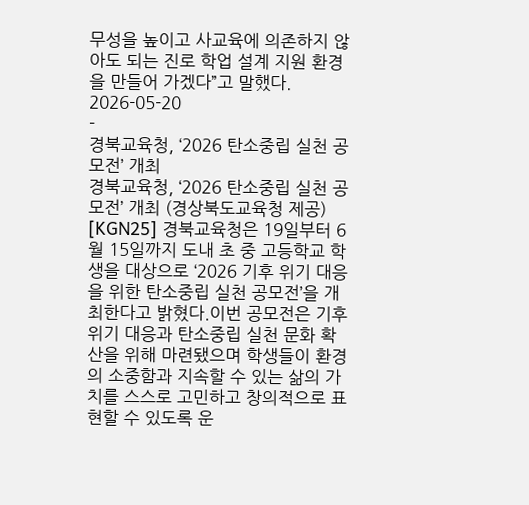무성을 높이고 사교육에 의존하지 않아도 되는 진로 학업 설계 지원 환경을 만들어 가겠다”고 말했다.
2026-05-20
-
경북교육청, ‘2026 탄소중립 실천 공모전’ 개최
경북교육청, ‘2026 탄소중립 실천 공모전’ 개최 (경상북도교육청 제공)
[KGN25] 경북교육청은 19일부터 6월 15일까지 도내 초 중 고등학교 학생을 대상으로 ‘2026 기후 위기 대응을 위한 탄소중립 실천 공모전’을 개최한다고 밝혔다.이번 공모전은 기후 위기 대응과 탄소중립 실천 문화 확산을 위해 마련됐으며 학생들이 환경의 소중함과 지속할 수 있는 삶의 가치를 스스로 고민하고 창의적으로 표현할 수 있도록 운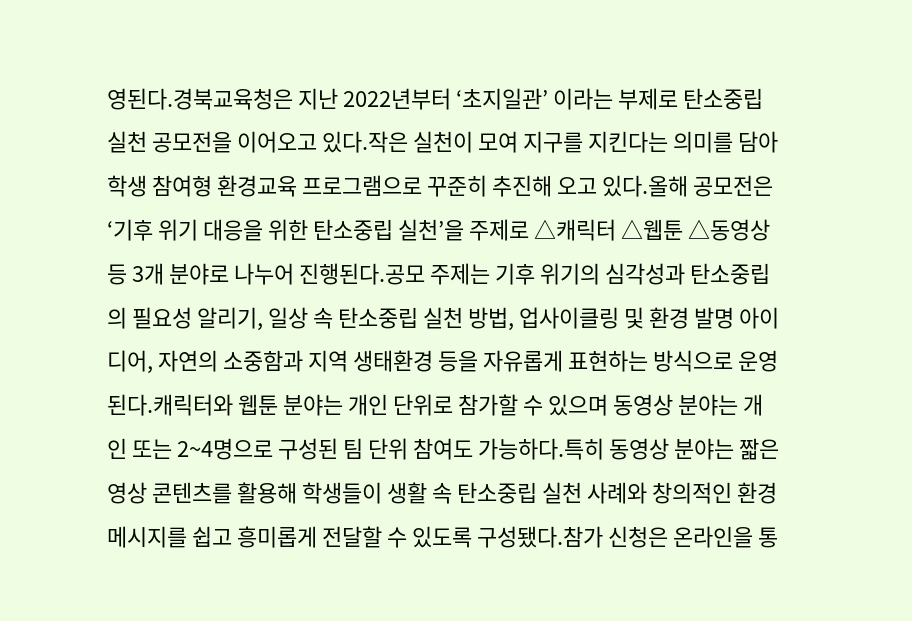영된다.경북교육청은 지난 2022년부터 ‘초지일관’ 이라는 부제로 탄소중립 실천 공모전을 이어오고 있다.작은 실천이 모여 지구를 지킨다는 의미를 담아 학생 참여형 환경교육 프로그램으로 꾸준히 추진해 오고 있다.올해 공모전은 ‘기후 위기 대응을 위한 탄소중립 실천’을 주제로 △캐릭터 △웹툰 △동영상 등 3개 분야로 나누어 진행된다.공모 주제는 기후 위기의 심각성과 탄소중립의 필요성 알리기, 일상 속 탄소중립 실천 방법, 업사이클링 및 환경 발명 아이디어, 자연의 소중함과 지역 생태환경 등을 자유롭게 표현하는 방식으로 운영된다.캐릭터와 웹툰 분야는 개인 단위로 참가할 수 있으며 동영상 분야는 개인 또는 2~4명으로 구성된 팀 단위 참여도 가능하다.특히 동영상 분야는 짧은 영상 콘텐츠를 활용해 학생들이 생활 속 탄소중립 실천 사례와 창의적인 환경 메시지를 쉽고 흥미롭게 전달할 수 있도록 구성됐다.참가 신청은 온라인을 통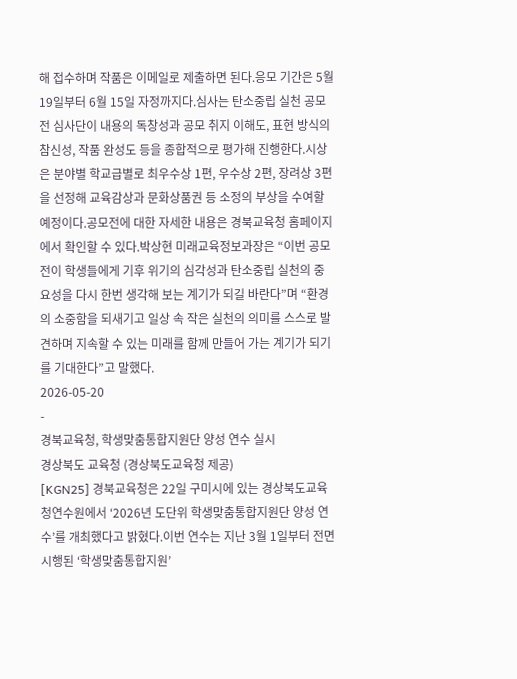해 접수하며 작품은 이메일로 제출하면 된다.응모 기간은 5월 19일부터 6월 15일 자정까지다.심사는 탄소중립 실천 공모전 심사단이 내용의 독창성과 공모 취지 이해도, 표현 방식의 참신성, 작품 완성도 등을 종합적으로 평가해 진행한다.시상은 분야별 학교급별로 최우수상 1편, 우수상 2편, 장려상 3편을 선정해 교육감상과 문화상품권 등 소정의 부상을 수여할 예정이다.공모전에 대한 자세한 내용은 경북교육청 홈페이지에서 확인할 수 있다.박상현 미래교육정보과장은 “이번 공모전이 학생들에게 기후 위기의 심각성과 탄소중립 실천의 중요성을 다시 한번 생각해 보는 계기가 되길 바란다”며 “환경의 소중함을 되새기고 일상 속 작은 실천의 의미를 스스로 발견하며 지속할 수 있는 미래를 함께 만들어 가는 계기가 되기를 기대한다”고 말했다.
2026-05-20
-
경북교육청, 학생맞춤통합지원단 양성 연수 실시
경상북도 교육청 (경상북도교육청 제공)
[KGN25] 경북교육청은 22일 구미시에 있는 경상북도교육청연수원에서 ‘2026년 도단위 학생맞춤통합지원단 양성 연수’를 개최했다고 밝혔다.이번 연수는 지난 3월 1일부터 전면 시행된 ‘학생맞춤통합지원’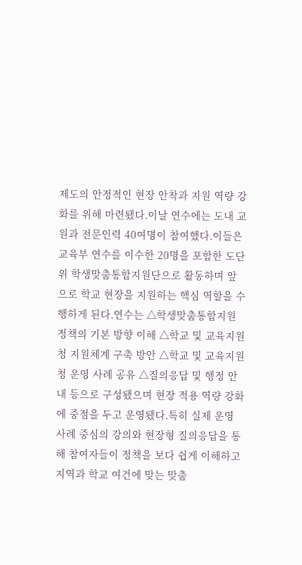제도의 안정적인 현장 안착과 지원 역량 강화를 위해 마련됐다.이날 연수에는 도내 교원과 전문인력 40여명이 참여했다.이들은 교육부 연수를 이수한 20명을 포함한 도단위 학생맞춤통합지원단으로 활동하며 앞으로 학교 현장을 지원하는 핵심 역할을 수행하게 된다.연수는 △학생맞춤통합지원 정책의 기본 방향 이해 △학교 및 교육지원청 지원체계 구축 방안 △학교 및 교육지원청 운영 사례 공유 △질의응답 및 행정 안내 등으로 구성됐으며 현장 적용 역량 강화에 중점을 두고 운영됐다.특히 실제 운영 사례 중심의 강의와 현장형 질의응답을 통해 참여자들이 정책을 보다 쉽게 이해하고 지역과 학교 여건에 맞는 맞춤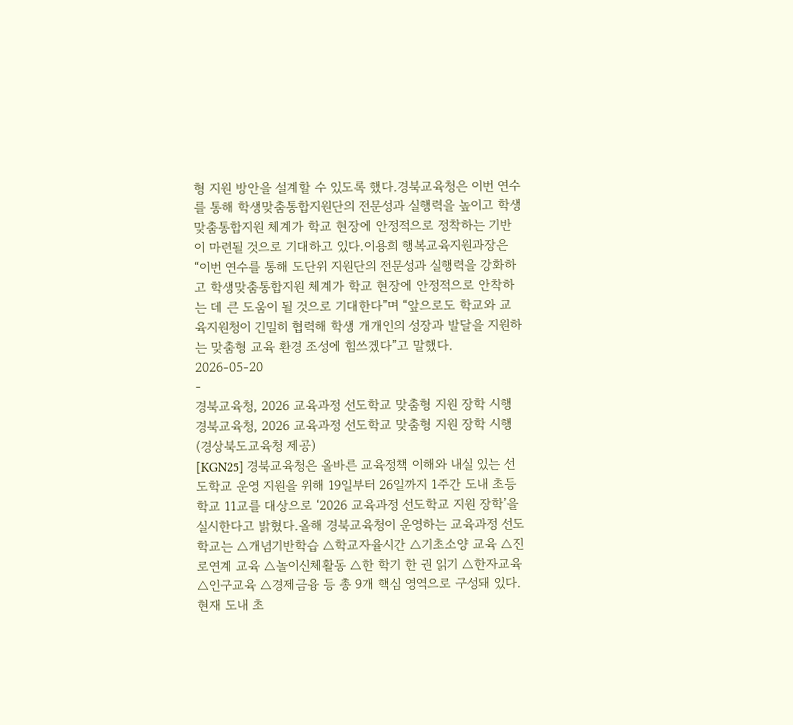형 지원 방안을 설계할 수 있도록 했다.경북교육청은 이번 연수를 통해 학생맞춤통합지원단의 전문성과 실행력을 높이고 학생맞춤통합지원 체계가 학교 현장에 안정적으로 정착하는 기반이 마련될 것으로 기대하고 있다.이용희 행복교육지원과장은 “이번 연수를 통해 도단위 지원단의 전문성과 실행력을 강화하고 학생맞춤통합지원 체계가 학교 현장에 안정적으로 안착하는 데 큰 도움이 될 것으로 기대한다”며 “앞으로도 학교와 교육지원청이 긴밀히 협력해 학생 개개인의 성장과 발달을 지원하는 맞춤형 교육 환경 조성에 힘쓰겠다”고 말했다.
2026-05-20
-
경북교육청, 2026 교육과정 선도학교 맞춤형 지원 장학 시행
경북교육청, 2026 교육과정 선도학교 맞춤형 지원 장학 시행 (경상북도교육청 제공)
[KGN25] 경북교육청은 올바른 교육정책 이해와 내실 있는 선도학교 운영 지원을 위해 19일부터 26일까지 1주간 도내 초등학교 11교를 대상으로 ‘2026 교육과정 선도학교 지원 장학’을 실시한다고 밝혔다.올해 경북교육청이 운영하는 교육과정 선도학교는 △개념기반학습 △학교자율시간 △기초소양 교육 △진로연계 교육 △놀이신체활동 △한 학기 한 권 읽기 △한자교육 △인구교육 △경제금융 등 총 9개 핵심 영역으로 구성돼 있다.현재 도내 초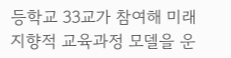등학교 33교가 참여해 미래지향적 교육과정 모델을 운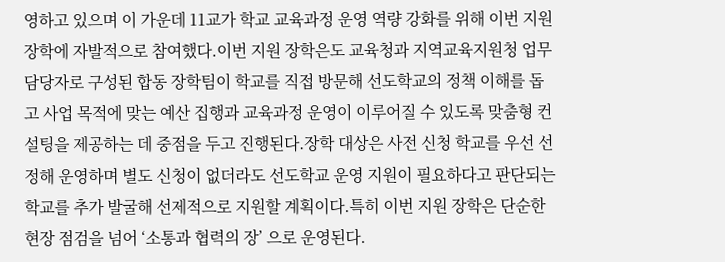영하고 있으며 이 가운데 11교가 학교 교육과정 운영 역량 강화를 위해 이번 지원 장학에 자발적으로 참여했다.이번 지원 장학은도 교육청과 지역교육지원청 업무 담당자로 구성된 합동 장학팀이 학교를 직접 방문해 선도학교의 정책 이해를 돕고 사업 목적에 맞는 예산 집행과 교육과정 운영이 이루어질 수 있도록 맞춤형 컨설팅을 제공하는 데 중점을 두고 진행된다.장학 대상은 사전 신청 학교를 우선 선정해 운영하며 별도 신청이 없더라도 선도학교 운영 지원이 필요하다고 판단되는 학교를 추가 발굴해 선제적으로 지원할 계획이다.특히 이번 지원 장학은 단순한 현장 점검을 넘어 ‘소통과 협력의 장’ 으로 운영된다.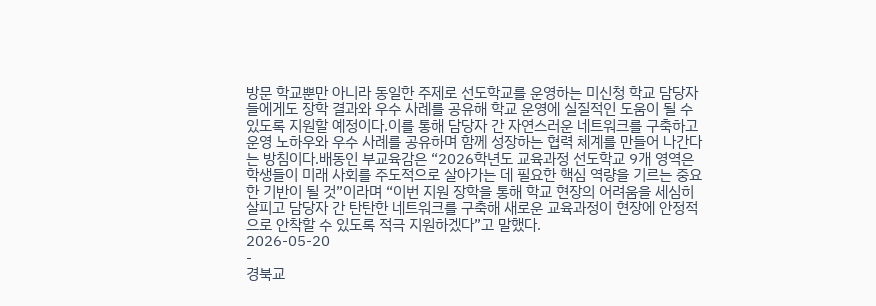방문 학교뿐만 아니라 동일한 주제로 선도학교를 운영하는 미신청 학교 담당자들에게도 장학 결과와 우수 사례를 공유해 학교 운영에 실질적인 도움이 될 수 있도록 지원할 예정이다.이를 통해 담당자 간 자연스러운 네트워크를 구축하고 운영 노하우와 우수 사례를 공유하며 함께 성장하는 협력 체계를 만들어 나간다는 방침이다.배동인 부교육감은 “2026학년도 교육과정 선도학교 9개 영역은 학생들이 미래 사회를 주도적으로 살아가는 데 필요한 핵심 역량을 기르는 중요한 기반이 될 것”이라며 “이번 지원 장학을 통해 학교 현장의 어려움을 세심히 살피고 담당자 간 탄탄한 네트워크를 구축해 새로운 교육과정이 현장에 안정적으로 안착할 수 있도록 적극 지원하겠다”고 말했다.
2026-05-20
-
경북교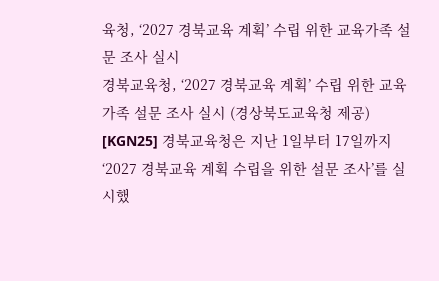육청, ‘2027 경북교육 계획’ 수립 위한 교육가족 설문 조사 실시
경북교육청, ‘2027 경북교육 계획’ 수립 위한 교육가족 설문 조사 실시 (경상북도교육청 제공)
[KGN25] 경북교육청은 지난 1일부터 17일까지 ‘2027 경북교육 계획 수립을 위한 설문 조사’를 실시했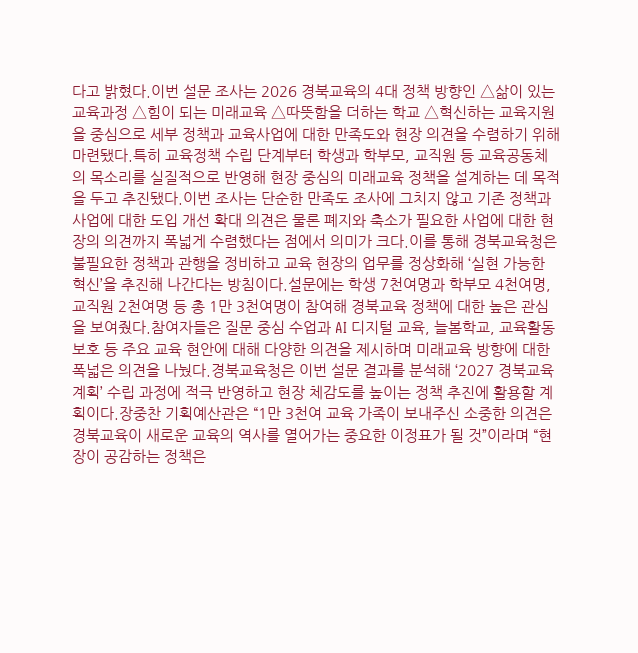다고 밝혔다.이번 설문 조사는 2026 경북교육의 4대 정책 방향인 △삶이 있는 교육과정 △힘이 되는 미래교육 △따뜻함을 더하는 학교 △혁신하는 교육지원을 중심으로 세부 정책과 교육사업에 대한 만족도와 현장 의견을 수렴하기 위해 마련됐다.특히 교육정책 수립 단계부터 학생과 학부모, 교직원 등 교육공동체의 목소리를 실질적으로 반영해 현장 중심의 미래교육 정책을 설계하는 데 목적을 두고 추진됐다.이번 조사는 단순한 만족도 조사에 그치지 않고 기존 정책과 사업에 대한 도입 개선 확대 의견은 물론 폐지와 축소가 필요한 사업에 대한 현장의 의견까지 폭넓게 수렴했다는 점에서 의미가 크다.이를 통해 경북교육청은 불필요한 정책과 관행을 정비하고 교육 현장의 업무를 정상화해 ‘실현 가능한 혁신’을 추진해 나간다는 방침이다.설문에는 학생 7천여명과 학부모 4천여명, 교직원 2천여명 등 총 1만 3천여명이 참여해 경북교육 정책에 대한 높은 관심을 보여줬다.참여자들은 질문 중심 수업과 AI 디지털 교육, 늘봄학교, 교육활동 보호 등 주요 교육 현안에 대해 다양한 의견을 제시하며 미래교육 방향에 대한 폭넓은 의견을 나눴다.경북교육청은 이번 설문 결과를 분석해 ‘2027 경북교육 계획’ 수립 과정에 적극 반영하고 현장 체감도를 높이는 정책 추진에 활용할 계획이다.장중찬 기획예산관은 “1만 3천여 교육 가족이 보내주신 소중한 의견은 경북교육이 새로운 교육의 역사를 열어가는 중요한 이정표가 될 것”이라며 “현장이 공감하는 정책은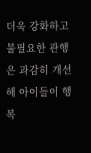더욱 강화하고 불필요한 관행은 과감히 개선해 아이들이 행복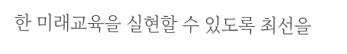한 미래교육을 실현할 수 있도록 최선을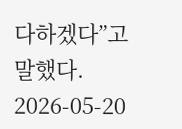다하겠다”고 말했다.
2026-05-20